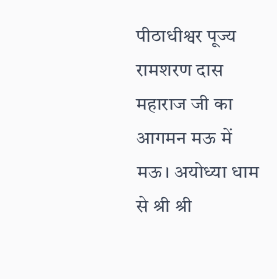पीठाधीश्वर पूज्य रामशरण दास महाराज जी का आगमन मऊ में मऊ। अयोध्या धाम से श्री श्री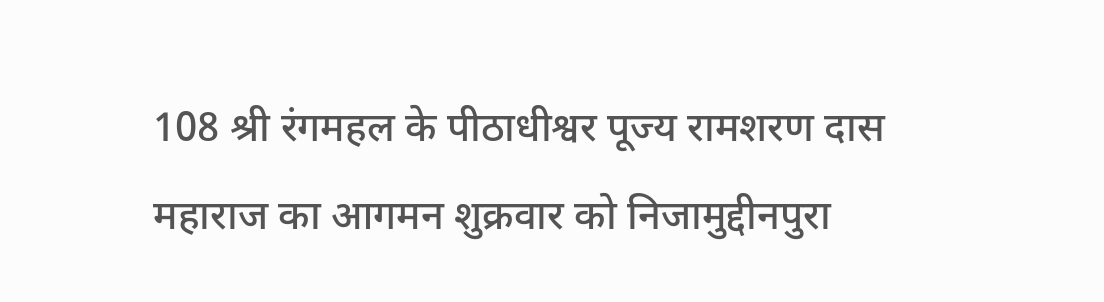108 श्री रंगमहल के पीठाधीश्वर पूज्य रामशरण दास महाराज का आगमन शुक्रवार को निजामुद्दीनपुरा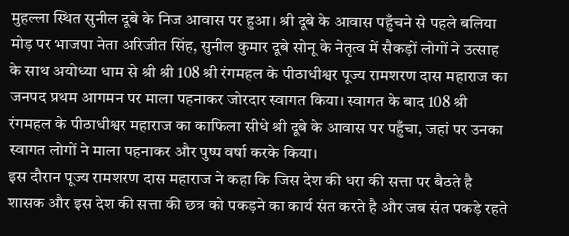मुहल्ला स्थित सुनील दूबे के निज आवास पर हुआ। श्री दूबे के आवास पहुँचने से पहले बलिया मोड़ पर भाजपा नेता अरिजीत सिंह, सुनील कुमार दूबे सोनू के नेतृत्व में सैकड़ों लोगों ने उत्साह के साथ अयोध्या धाम से श्री श्री 108 श्री रंगमहल के पीठाधीश्वर पूज्य रामशरण दास महाराज का जनपद प्रथम आगमन पर माला पहनाकर जोरदार स्वागत किया। स्वागत के बाद 108 श्री रंगमहल के पीठाधीश्वर महाराज का काफिला सीधे श्री दूबे के आवास पर पहुँचा, जहां पर उनका स्वागत लोगों ने माला पहनाकर और पुष्प वर्षा करके किया।
इस दौरान पूज्य रामशरण दास महाराज ने कहा कि जिस देश की धरा की सत्ता पर बैठते है शासक और इस देश की सत्ता की छत्र को पकड़ने का कार्य संत करते है और जब संत पकड़े रहते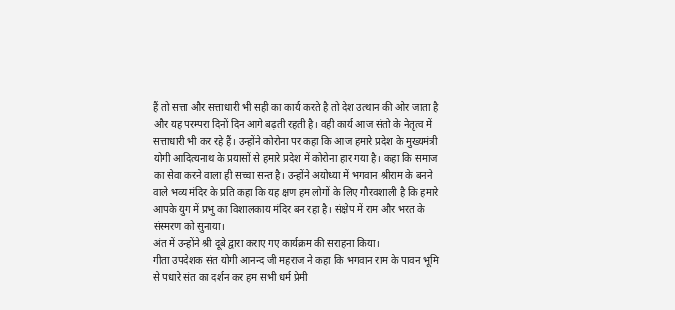हैं तो सत्ता और सत्ताधारी भी सही का कार्य करते है तो देश उत्थान की ओर जाता है और यह परम्परा दिनों दिन आगे बढ़ती रहती है। वही कार्य आज संतो के नेतृत्व में सत्ताधारी भी कर रहे हैं। उन्होंने कोरोना पर कहा कि आज हमारे प्रदेश के मुख्यमंत्री योगी आदित्यनाथ के प्रयासों से हमारे प्रदेश में कोरोना हार गया है। कहा कि समाज का सेवा करने वाला ही सच्चा सन्त है। उन्होंने अयोध्या में भगवान श्रीराम के बनने वाले भव्य मंदिर के प्रति कहा कि यह क्षण हम लोगों के लिए गौरवशाली है कि हमारे आपके युग में प्रभु का विशालकाय मंदिर बन रहा है। संक्षेप में राम और भरत के संस्मरण को सुनाया।
अंत में उन्होंने श्री दूबे द्वारा कराए गए कार्यक्रम की सराहना किया।
गीता उपदेशक संत योगी आनन्द जी महराज ने कहा कि भगवान राम के पावन भूमि से पधारे संत का दर्शन कर हम सभी धर्म प्रेमी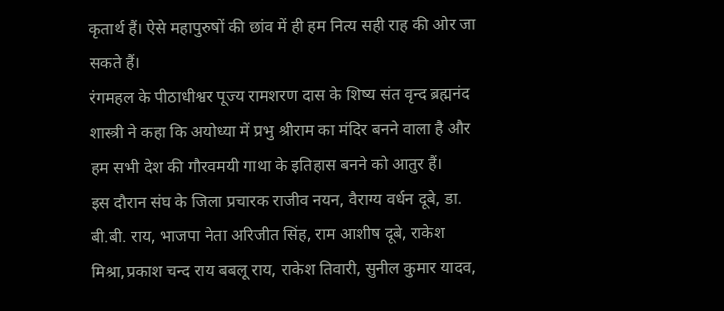कृतार्थ हैं। ऐसे महापुरुषों की छांव में ही हम नित्य सही राह की ओर जा सकते हैं।
रंगमहल के पीठाधीश्वर पूज्य रामशरण दास के शिष्य संत वृन्द ब्रह्मनंद शास्त्री ने कहा कि अयोध्या में प्रभु श्रीराम का मंदिर बनने वाला है और हम सभी देश की गौरवमयी गाथा के इतिहास बनने को आतुर हैं।
इस दौरान संघ के जिला प्रचारक राजीव नयन, वैराग्य वर्धन दूबे, डा. बी.बी. राय, भाजपा नेता अरिजीत सिंह, राम आशीष दूबे, राकेश मिश्रा,प्रकाश चन्द राय बबलू राय, राकेश तिवारी, सुनील कुमार यादव,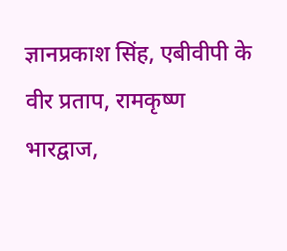ज्ञानप्रकाश सिंह, एबीवीपी के वीर प्रताप, रामकृष्ण भारद्वाज,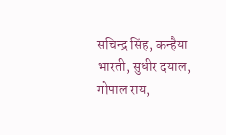सचिन्द्र सिंह, कन्हैया भारती, सुधीर दयाल, गोपाल राय,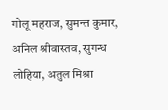गोलू महराज, सुमन्त कुमार, अनिल श्रीवास्तव, सुगन्ध लोहिया, अतुल मिश्रा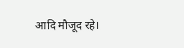आदि मौजूद रहे।